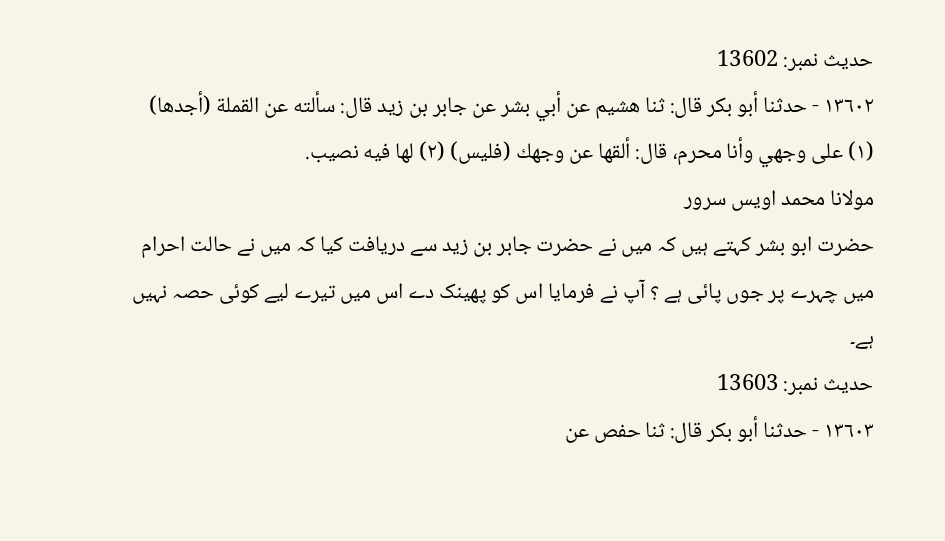حدیث نمبر: 13602
١٣٦٠٢ - حدثنا أبو بكر قال: ثنا هشيم عن أبي بشر عن جابر بن زيد قال: سألته عن القملة (أجدها) (١) على وجهي وأنا محرم، قال: ألقها عن وجهك (فليس) (٢) لها فيه نصيب.
مولانا محمد اویس سرور
حضرت ابو بشر کہتے ہیں کہ میں نے حضرت جابر بن زید سے دریافت کیا کہ میں نے حالت احرام میں چہرے پر جوں پائی ہے ؟ آپ نے فرمایا اس کو پھینک دے اس میں تیرے لیے کوئی حصہ نہیں ہے۔
حدیث نمبر: 13603
١٣٦٠٣ - حدثنا أبو بكر قال: ثنا حفص عن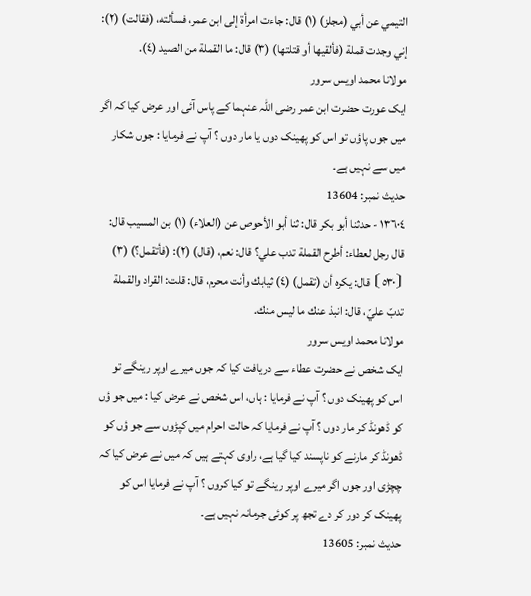التيمي عن أبي (مجلز) (١) قال: جاءت امرأة إلى ابن عمر، فسألته، (فقالت) (٢): إني وجدت قملة (فألقيها أو قتلتها) (٣) قال: ما القملة من الصيد (٤).
مولانا محمد اویس سرور
ایک عورت حضرت ابن عمر رضی اللہ عنہما کے پاس آئی اور عرض کیا کہ اگر میں جوں پاؤں تو اس کو پھینک دوں یا مار دوں ؟ آپ نے فرمایا : جوں شکار میں سے نہیں ہے۔
حدیث نمبر: 13604
١٣٦٠٤ - حدثنا أبو بكر قال: ثنا أبو الأحوص عن (العلاء) (١) بن المسيب قال: قال رجل لعطاء: أطرح القملة تدب علي؟ قال: نعم، (قال) (٢): (فأتقمل؟) (٣) ⦗٥٣٠⦘ قال: يكره أن (تقمل) (٤) ثيابك وأنت محرم، قال: قلت: القراد والقملة تدبّ عليّ، قال: انبذ عنك ما ليس منك.
مولانا محمد اویس سرور
ایک شخص نے حضرت عطاء سے دریافت کیا کہ جوں میرے اوپر رینگے تو اس کو پھینک دوں ؟ آپ نے فرمایا : ہاں، اس شخص نے عرض کیا : میں جو ؤں کو ڈھونڈ کر مار دوں ؟ آپ نے فرمایا کہ حالت احرام میں کپڑوں سے جو ؤں کو ڈھونڈ کر مارنے کو ناپسند کیا گیا ہے، راوی کہتے ہیں کہ میں نے عرض کیا کہ چچڑی اور جوں اگر میرے اوپر رینگے تو کیا کروں ؟ آپ نے فرمایا اس کو پھینک کر دور کر دے تجھ پر کوئی جرمانہ نہیں ہے۔
حدیث نمبر: 13605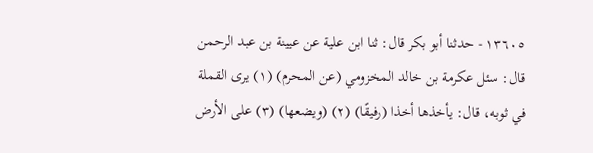١٣٦٠٥ - حدثنا أبو بكر قال: ثنا ابن علية عن عيينة بن عبد الرحمن قال: سئل عكرمة بن خالد المخزومي (عن المحرم) (١) يرى القملة في ثوبه، قال: يأخذها أخذا (رفيقًا) (٢) (ويضعها) (٣) على الأرض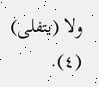ولا (يتفلى) (٤).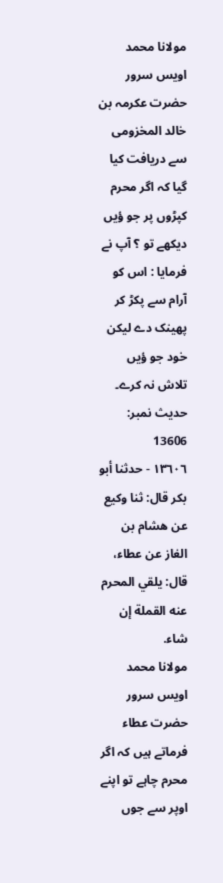مولانا محمد اویس سرور
حضرت عکرمہ بن خالد المخزومی سے دریافت کیا گیا کہ اگر محرم کپڑوں پر جو ؤیں دیکھے تو ؟ آپ نے فرمایا : اس کو آرام سے پکڑ کر پھینک دے لیکن خود جو ؤیں تلاش نہ کرے۔
حدیث نمبر: 13606
١٣٦٠٦ - حدثنا أبو بكر قال: ثنا وكيع عن هشام بن الغاز عن عطاء، قال: يلقي المحرم عنه القملة إن شاء.
مولانا محمد اویس سرور
حضرت عطاء فرماتے ہیں کہ اگر محرم چاہے تو اپنے اوپر سے جوں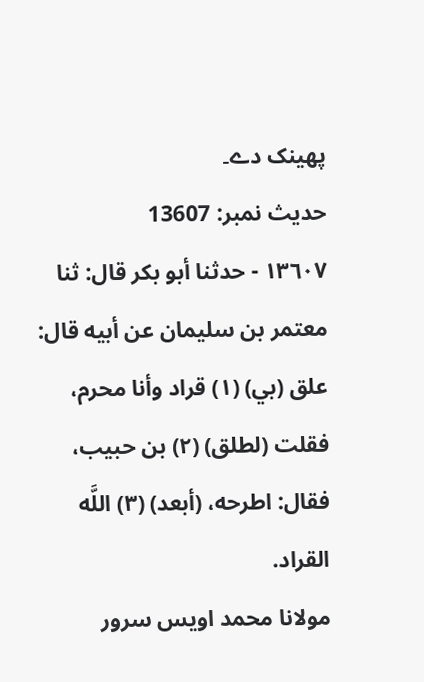پھینک دے۔
حدیث نمبر: 13607
١٣٦٠٧ - حدثنا أبو بكر قال: ثنا معتمر بن سليمان عن أبيه قال: علق (بي) (١) قراد وأنا محرم، فقلت (لطلق) (٢) بن حبيب، فقال: اطرحه، (أبعد) (٣) اللَّه القراد.
مولانا محمد اویس سرور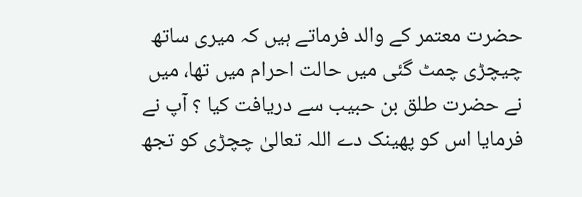حضرت معتمر کے والد فرماتے ہیں کہ میری ساتھ چیچڑی چمٹ گئی میں حالت احرام میں تھا، میں نے حضرت طلق بن حبیب سے دریافت کیا ؟ آپ نے فرمایا اس کو پھینک دے اللہ تعالیٰ چچڑی کو تجھ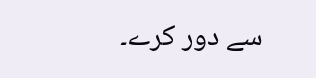سے دور کرے۔